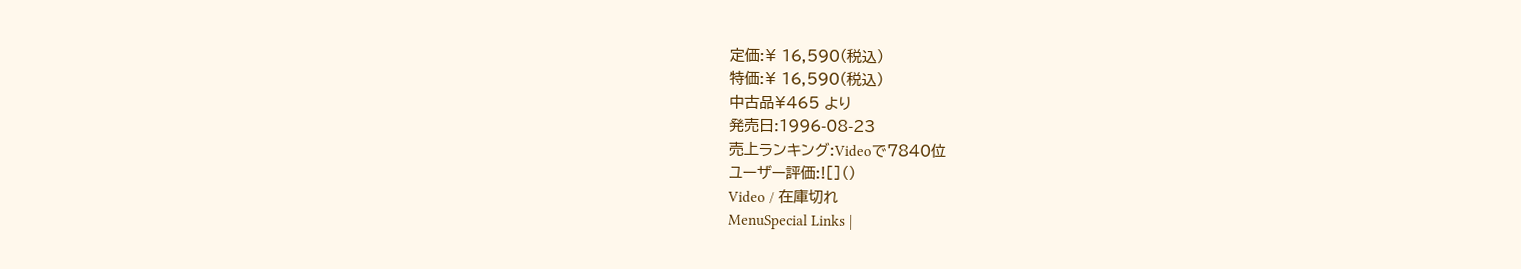定価:¥ 16,590(税込)
特価:¥ 16,590(税込)
中古品¥465 より
発売日:1996-08-23
売上ランキング:Videoで7840位
ユーザー評価:![]()
Video / 在庫切れ
MenuSpecial Links |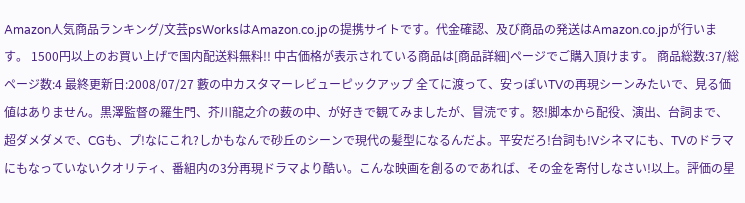Amazon人気商品ランキング/文芸psWorksはAmazon.co.jpの提携サイトです。代金確認、及び商品の発送はAmazon.co.jpが行います。 1500円以上のお買い上げで国内配送料無料!! 中古価格が表示されている商品は[商品詳細]ページでご購入頂けます。 商品総数:37/総ページ数:4 最終更新日:2008/07/27 藪の中カスタマーレビューピックアップ 全てに渡って、安っぽいTVの再現シーンみたいで、見る価値はありません。黒澤監督の羅生門、芥川龍之介の薮の中、が好きで観てみましたが、冒涜です。怒!脚本から配役、演出、台詞まで、超ダメダメで、CGも、プ!なにこれ?しかもなんで砂丘のシーンで現代の髪型になるんだよ。平安だろ!台詞も!Vシネマにも、TVのドラマにもなっていないクオリティ、番組内の3分再現ドラマより酷い。こんな映画を創るのであれば、その金を寄付しなさい!以上。評価の星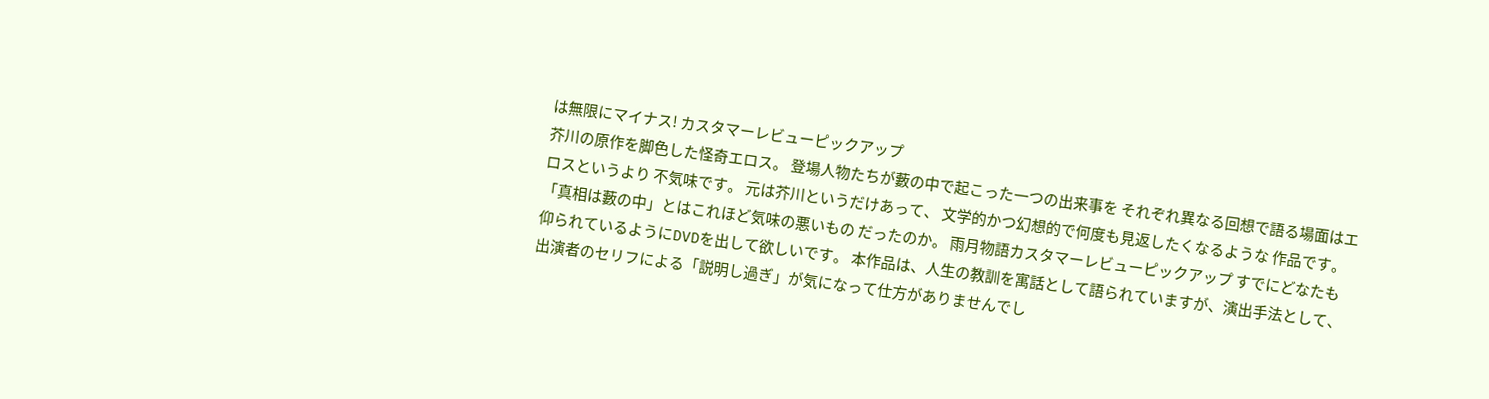は無限にマイナス! カスタマーレビューピックアップ
芥川の原作を脚色した怪奇エロス。 登場人物たちが藪の中で起こった一つの出来事を それぞれ異なる回想で語る場面はエロスというより 不気味です。 元は芥川というだけあって、 文学的かつ幻想的で何度も見返したくなるような 作品です。 「真相は藪の中」とはこれほど気味の悪いもの だったのか。 雨月物語カスタマーレビューピックアップ すでにどなたも仰られているようにDVDを出して欲しいです。 本作品は、人生の教訓を寓話として語られていますが、演出手法として、出演者のセリフによる「説明し過ぎ」が気になって仕方がありませんでし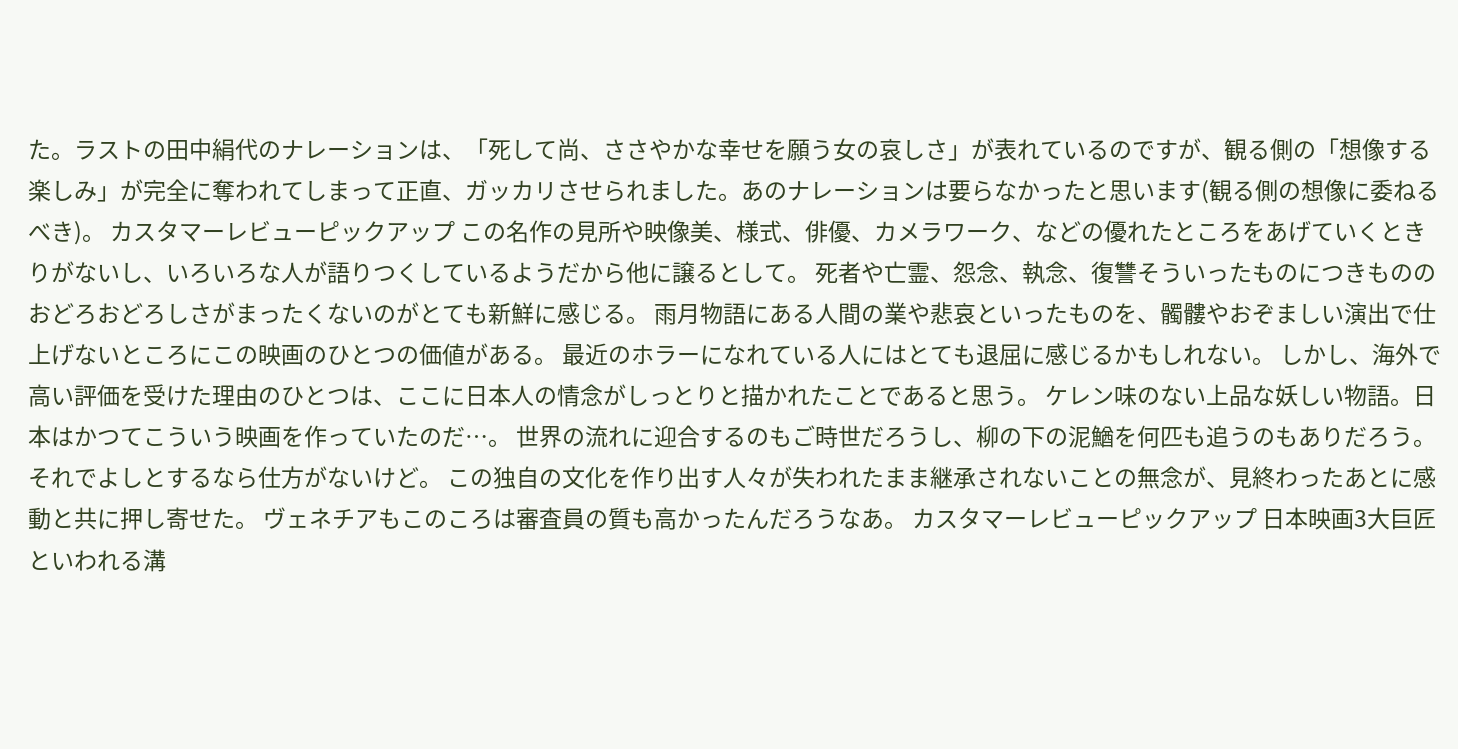た。ラストの田中絹代のナレーションは、「死して尚、ささやかな幸せを願う女の哀しさ」が表れているのですが、観る側の「想像する楽しみ」が完全に奪われてしまって正直、ガッカリさせられました。あのナレーションは要らなかったと思います(観る側の想像に委ねるべき)。 カスタマーレビューピックアップ この名作の見所や映像美、様式、俳優、カメラワーク、などの優れたところをあげていくときりがないし、いろいろな人が語りつくしているようだから他に譲るとして。 死者や亡霊、怨念、執念、復讐そういったものにつきもののおどろおどろしさがまったくないのがとても新鮮に感じる。 雨月物語にある人間の業や悲哀といったものを、髑髏やおぞましい演出で仕上げないところにこの映画のひとつの価値がある。 最近のホラーになれている人にはとても退屈に感じるかもしれない。 しかし、海外で高い評価を受けた理由のひとつは、ここに日本人の情念がしっとりと描かれたことであると思う。 ケレン味のない上品な妖しい物語。日本はかつてこういう映画を作っていたのだ…。 世界の流れに迎合するのもご時世だろうし、柳の下の泥鰌を何匹も追うのもありだろう。それでよしとするなら仕方がないけど。 この独自の文化を作り出す人々が失われたまま継承されないことの無念が、見終わったあとに感動と共に押し寄せた。 ヴェネチアもこのころは審査員の質も高かったんだろうなあ。 カスタマーレビューピックアップ 日本映画3大巨匠といわれる溝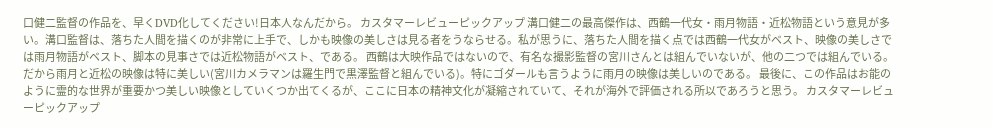口健二監督の作品を、早くDVD化してください!日本人なんだから。 カスタマーレビューピックアップ 溝口健二の最高傑作は、西鶴一代女・雨月物語・近松物語という意見が多い。溝口監督は、落ちた人間を描くのが非常に上手で、しかも映像の美しさは見る者をうならせる。私が思うに、落ちた人間を描く点では西鶴一代女がベスト、映像の美しさでは雨月物語がベスト、脚本の見事さでは近松物語がベスト、である。 西鶴は大映作品ではないので、有名な撮影監督の宮川さんとは組んでいないが、他の二つでは組んでいる。だから雨月と近松の映像は特に美しい(宮川カメラマンは羅生門で黒澤監督と組んでいる)。特にゴダールも言うように雨月の映像は美しいのである。 最後に、この作品はお能のように霊的な世界が重要かつ美しい映像としていくつか出てくるが、ここに日本の精神文化が凝縮されていて、それが海外で評価される所以であろうと思う。 カスタマーレビューピックアップ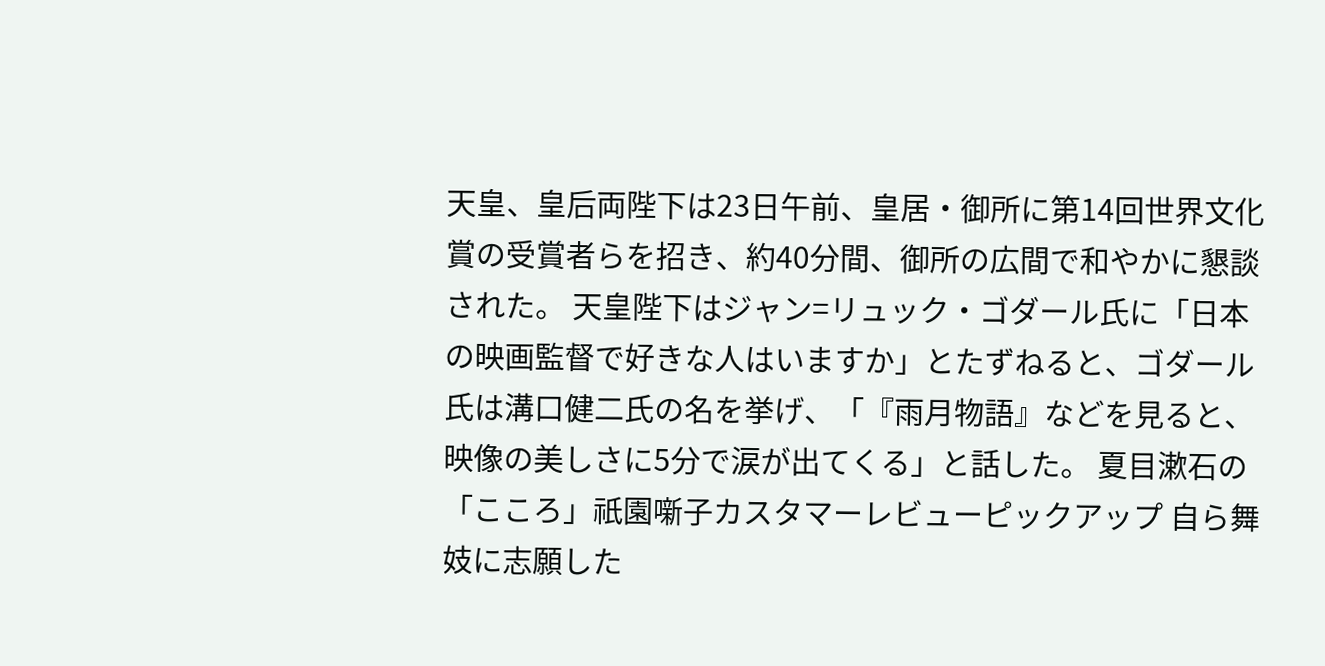天皇、皇后両陛下は23日午前、皇居・御所に第14回世界文化賞の受賞者らを招き、約40分間、御所の広間で和やかに懇談された。 天皇陛下はジャン=リュック・ゴダール氏に「日本の映画監督で好きな人はいますか」とたずねると、ゴダール氏は溝口健二氏の名を挙げ、「『雨月物語』などを見ると、映像の美しさに5分で涙が出てくる」と話した。 夏目漱石の「こころ」祇園噺子カスタマーレビューピックアップ 自ら舞妓に志願した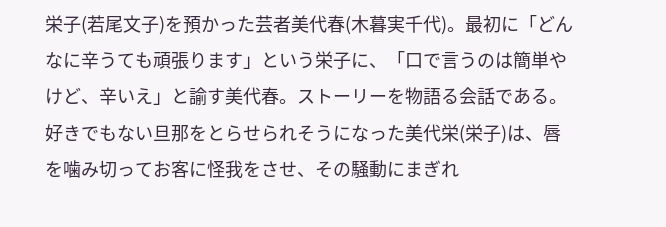栄子(若尾文子)を預かった芸者美代春(木暮実千代)。最初に「どんなに辛うても頑張ります」という栄子に、「口で言うのは簡単やけど、辛いえ」と諭す美代春。ストーリーを物語る会話である。好きでもない旦那をとらせられそうになった美代栄(栄子)は、唇を噛み切ってお客に怪我をさせ、その騒動にまぎれ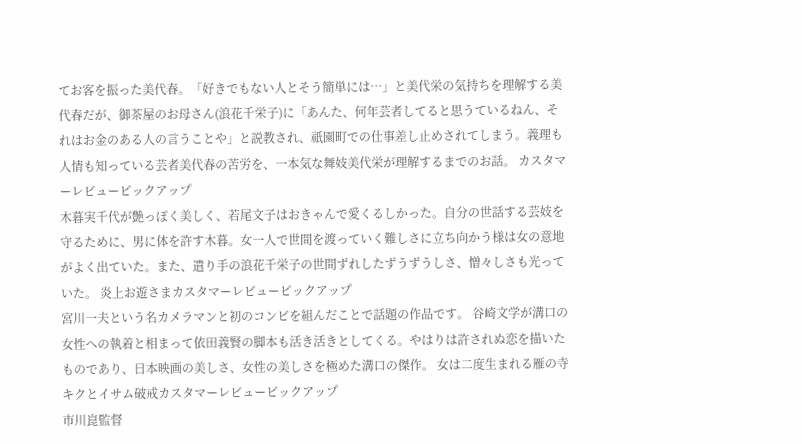てお客を振った美代春。「好きでもない人とそう簡単には…」と美代栄の気持ちを理解する美代春だが、御茶屋のお母さん(浪花千栄子)に「あんた、何年芸者してると思うているねん、それはお金のある人の言うことや」と説教され、祇園町での仕事差し止めされてしまう。義理も人情も知っている芸者美代春の苦労を、一本気な舞妓美代栄が理解するまでのお話。 カスタマーレビューピックアップ
木暮実千代が艶っぽく美しく、若尾文子はおきゃんで愛くるしかった。自分の世話する芸妓を守るために、男に体を許す木暮。女一人で世間を渡っていく難しさに立ち向かう様は女の意地がよく出ていた。また、遣り手の浪花千栄子の世間ずれしたずうずうしさ、憎々しさも光っていた。 炎上お遊さまカスタマーレビューピックアップ
宮川一夫という名カメラマンと初のコンビを組んだことで話題の作品です。 谷崎文学が溝口の女性への執着と相まって依田義賢の脚本も活き活きとしてくる。やはりは許されぬ恋を描いたものであり、日本映画の美しさ、女性の美しさを極めた溝口の傑作。 女は二度生まれる雁の寺キクとイサム破戒カスタマーレビューピックアップ
市川崑監督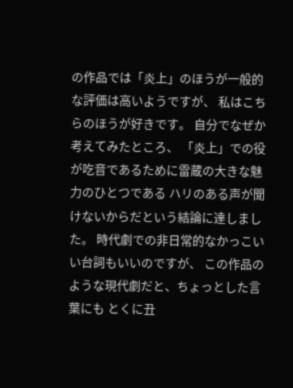の作品では「炎上」のほうが一般的な評価は高いようですが、 私はこちらのほうが好きです。 自分でなぜか考えてみたところ、 「炎上」での役が吃音であるために雷蔵の大きな魅力のひとつである ハリのある声が聞けないからだという結論に達しました。 時代劇での非日常的なかっこいい台詞もいいのですが、 この作品のような現代劇だと、ちょっとした言葉にも とくに丑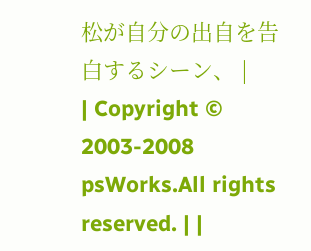松が自分の出自を告白するシーン、 |
| Copyright © 2003-2008 psWorks.All rights reserved. | |